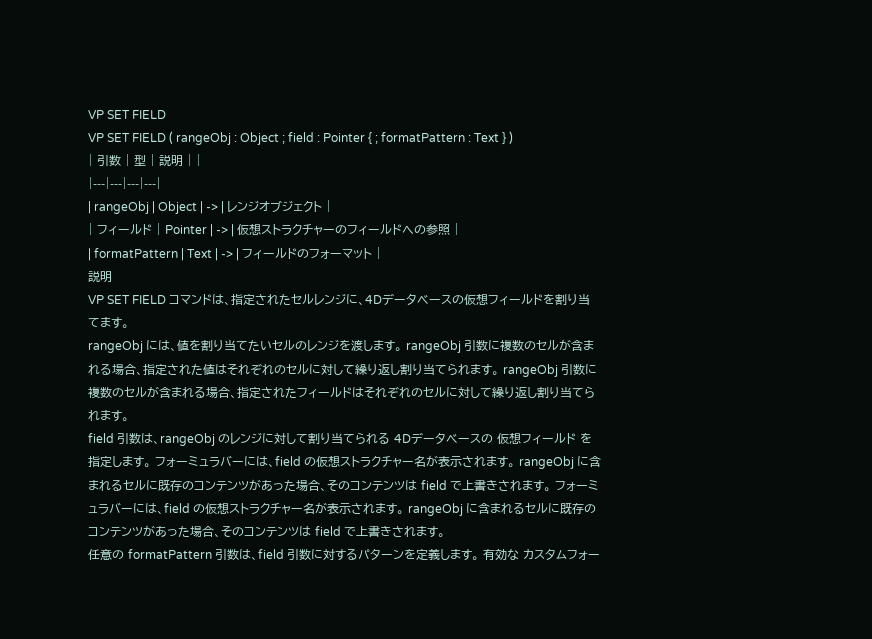VP SET FIELD
VP SET FIELD ( rangeObj : Object ; field : Pointer { ; formatPattern : Text } )
| 引数 | 型 | 説明 | |
|---|---|---|---|
| rangeObj | Object | -> | レンジオブジェクト |
| フィールド | Pointer | -> | 仮想ストラクチャーのフィールドへの参照 |
| formatPattern | Text | -> | フィールドのフォーマット |
説明
VP SET FIELD コマンドは、指定されたセルレンジに、4Dデータベースの仮想フィールドを割り当てます。
rangeObj には、値を割り当てたいセルのレンジを渡します。 rangeObj 引数に複数のセルが含まれる場合、指定された値はそれぞれのセルに対して繰り返し割り当てられます。 rangeObj 引数に複数のセルが含まれる場合、指定されたフィールドはそれぞれのセルに対して繰り返し割り当てられます。
field 引数は、rangeObj のレンジに対して割り当てられる 4Dデータベースの 仮想フィールド を指定します。 フォーミュラバーには、field の仮想ストラクチャー名が表示されます。 rangeObj に含まれるセルに既存のコンテンツがあった場合、そのコンテンツは field で上書きされます。 フォーミュラバーには、field の仮想ストラクチャー名が表示されます。 rangeObj に含まれるセルに既存のコンテンツがあった場合、そのコンテンツは field で上書きされます。
任意の formatPattern 引数は、field 引数に対するパターンを定義します。 有効な カスタムフォー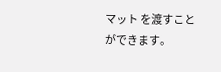マット を渡すことができます。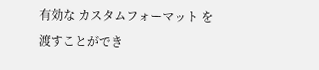有効な カスタムフォーマット を渡すことができ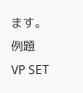ます。
例題
VP SET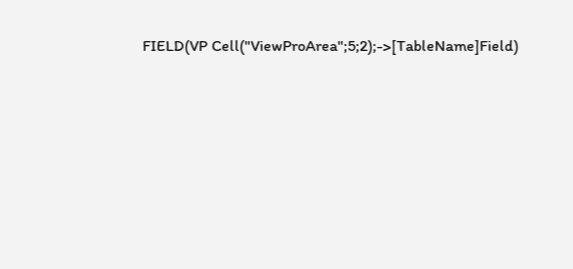FIELD(VP Cell("ViewProArea";5;2);->[TableName]Field)